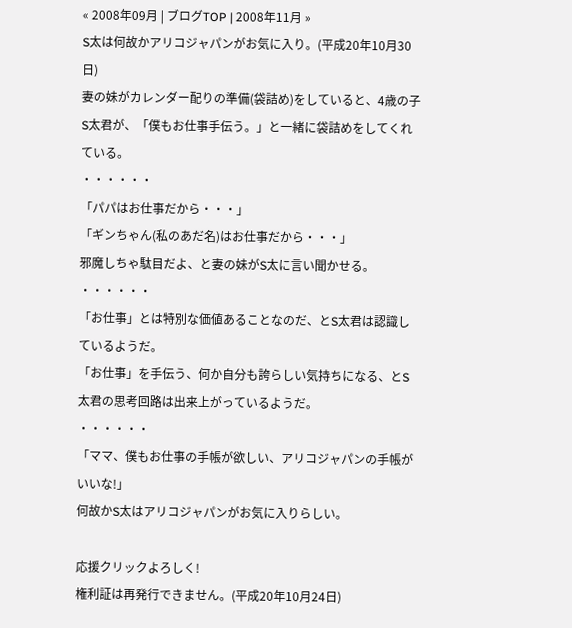« 2008年09月 | ブログTOP | 2008年11月 »
S太は何故かアリコジャパンがお気に入り。(平成20年10月30日)
妻の妹がカレンダー配りの準備(袋詰め)をしていると、4歳の子S太君が、「僕もお仕事手伝う。」と一緒に袋詰めをしてくれている。
・・・・・・
「パパはお仕事だから・・・」
「ギンちゃん(私のあだ名)はお仕事だから・・・」
邪魔しちゃ駄目だよ、と妻の妹がS太に言い聞かせる。
・・・・・・
「お仕事」とは特別な価値あることなのだ、とS太君は認識しているようだ。
「お仕事」を手伝う、何か自分も誇らしい気持ちになる、とS太君の思考回路は出来上がっているようだ。
・・・・・・
「ママ、僕もお仕事の手帳が欲しい、アリコジャパンの手帳がいいな!」
何故かS太はアリコジャパンがお気に入りらしい。

応援クリックよろしく!
権利証は再発行できません。(平成20年10月24日)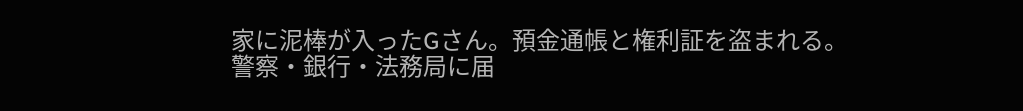家に泥棒が入ったGさん。預金通帳と権利証を盗まれる。
警察・銀行・法務局に届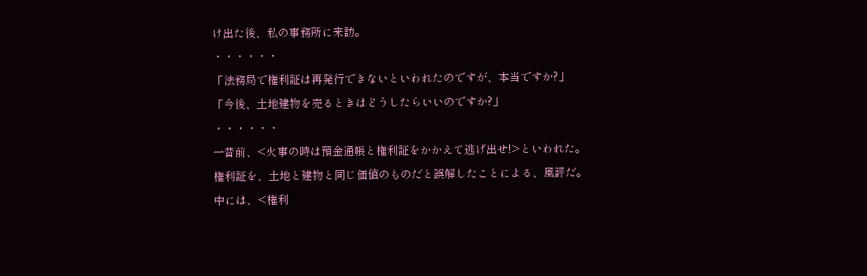け出た後、私の事務所に来訪。
・・・・・・
「法務局で権利証は再発行できないといわれたのですが、本当ですか?」
「今後、土地建物を売るときはどうしたらいいのですか?」
・・・・・・
一昔前、<火事の時は預金通帳と権利証をかかえて逃げ出せ!>といわれた。
権利証を、土地と建物と同じ価値のものだと誤解したことによる、風評だ。
中には、<権利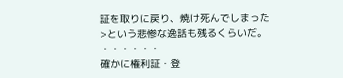証を取りに戻り、焼け死んでしまった>という悲惨な逸話も残るくらいだ。
・・・・・・
確かに権利証・登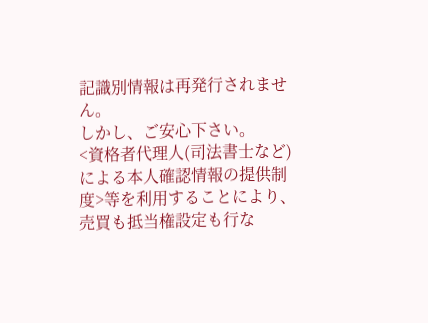記識別情報は再発行されません。
しかし、ご安心下さい。
<資格者代理人(司法書士など)による本人確認情報の提供制度>等を利用することにより、売買も抵当権設定も行な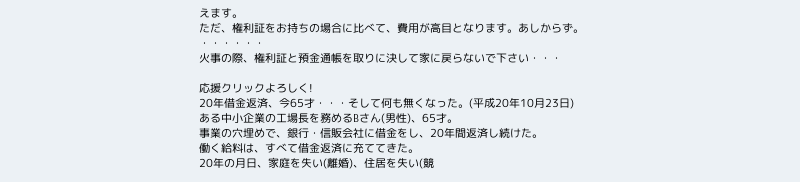えます。
ただ、権利証をお持ちの場合に比べて、費用が高目となります。あしからず。
・・・・・・
火事の際、権利証と預金通帳を取りに決して家に戻らないで下さい・・・

応援クリックよろしく!
20年借金返済、今65才・・・そして何も無くなった。(平成20年10月23日)
ある中小企業の工場長を務めるBさん(男性)、65才。
事業の穴埋めで、銀行・信販会社に借金をし、20年間返済し続けた。
働く給料は、すべて借金返済に充ててきた。
20年の月日、家庭を失い(離婚)、住居を失い(競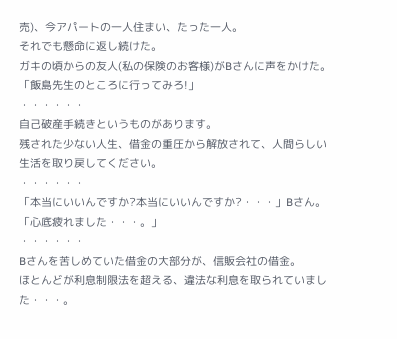売)、今アパートの一人住まい、たった一人。
それでも懸命に返し続けた。
ガキの頃からの友人(私の保険のお客様)がBさんに声をかけた。
「飯島先生のところに行ってみろ!」
・・・・・・
自己破産手続きというものがあります。
残された少ない人生、借金の重圧から解放されて、人間らしい生活を取り戻してください。
・・・・・・
「本当にいいんですか?本当にいいんですか?・・・」Bさん。
「心底疲れました・・・。」
・・・・・・
Bさんを苦しめていた借金の大部分が、信販会社の借金。
ほとんどが利息制限法を超える、違法な利息を取られていました・・・。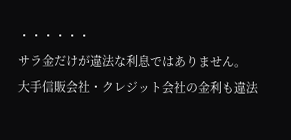・・・・・・
サラ金だけが違法な利息ではありません。
大手信販会社・クレジット会社の金利も違法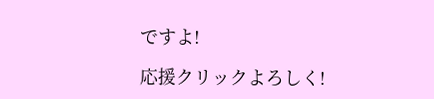ですよ!

応援クリックよろしく!